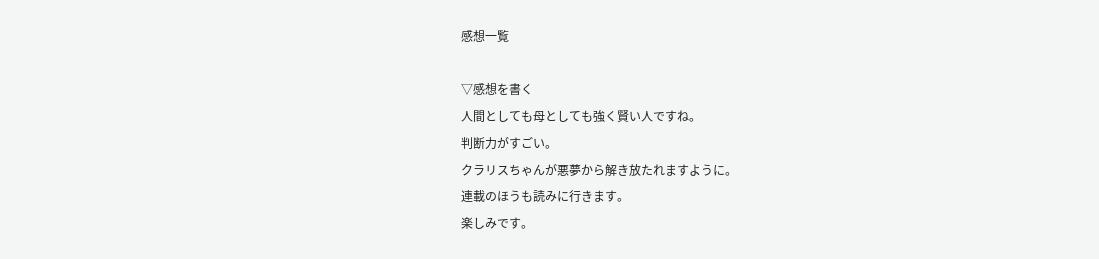感想一覧

▽感想を書く
人間としても母としても強く賢い人ですね。
判断力がすごい。
クラリスちゃんが悪夢から解き放たれますように。
連載のほうも読みに行きます。
楽しみです。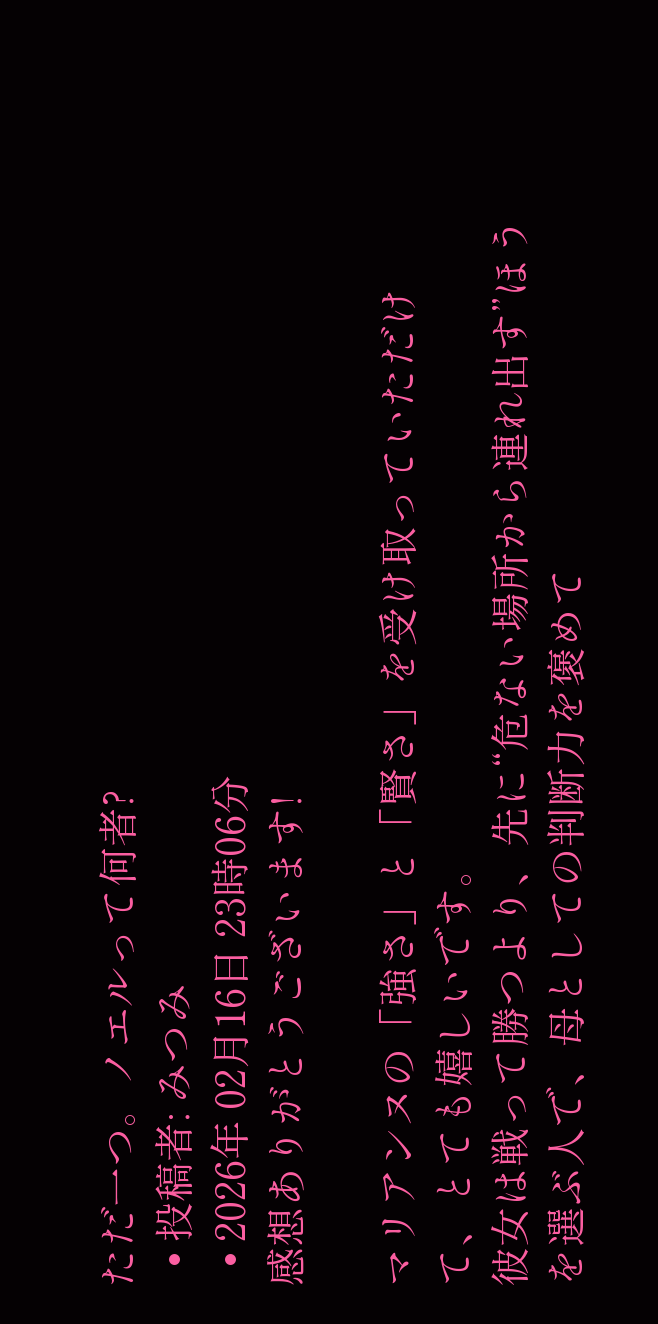ただ一つ。ノエルって何者?
  • 投稿者: みつみ
  • 2026年 02月16日 23時06分
感想ありがとうございます!

マリアンヌの「強さ」と「賢さ」を受け取っていただけて、とても嬉しいです。
彼女は戦って勝つより、先に“危ない場所から連れ出す”ほうを選ぶ人で、母としての判断力を褒めて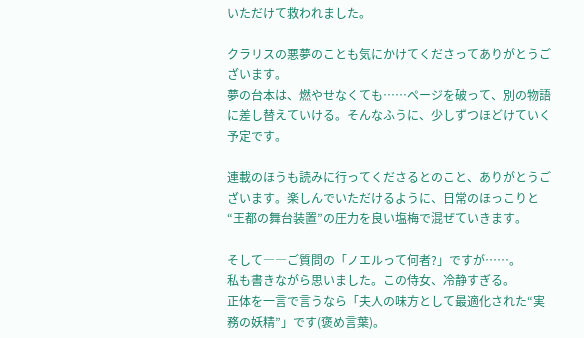いただけて救われました。

クラリスの悪夢のことも気にかけてくださってありがとうございます。
夢の台本は、燃やせなくても……ページを破って、別の物語に差し替えていける。そんなふうに、少しずつほどけていく予定です。

連載のほうも読みに行ってくださるとのこと、ありがとうございます。楽しんでいただけるように、日常のほっこりと“王都の舞台装置”の圧力を良い塩梅で混ぜていきます。

そして――ご質問の「ノエルって何者?」ですが……。
私も書きながら思いました。この侍女、冷静すぎる。
正体を一言で言うなら「夫人の味方として最適化された“実務の妖精”」です(褒め言葉)。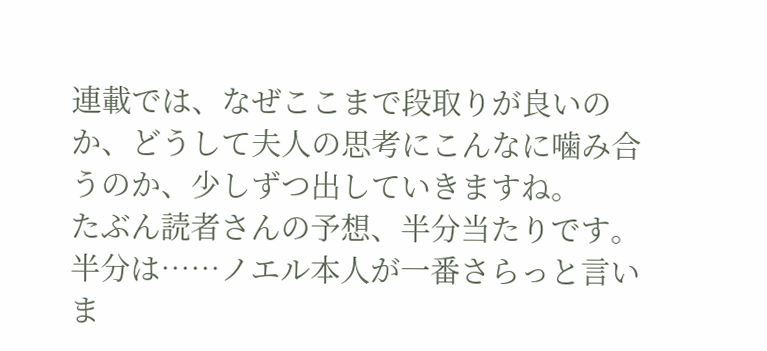連載では、なぜここまで段取りが良いのか、どうして夫人の思考にこんなに噛み合うのか、少しずつ出していきますね。
たぶん読者さんの予想、半分当たりです。半分は……ノエル本人が一番さらっと言いま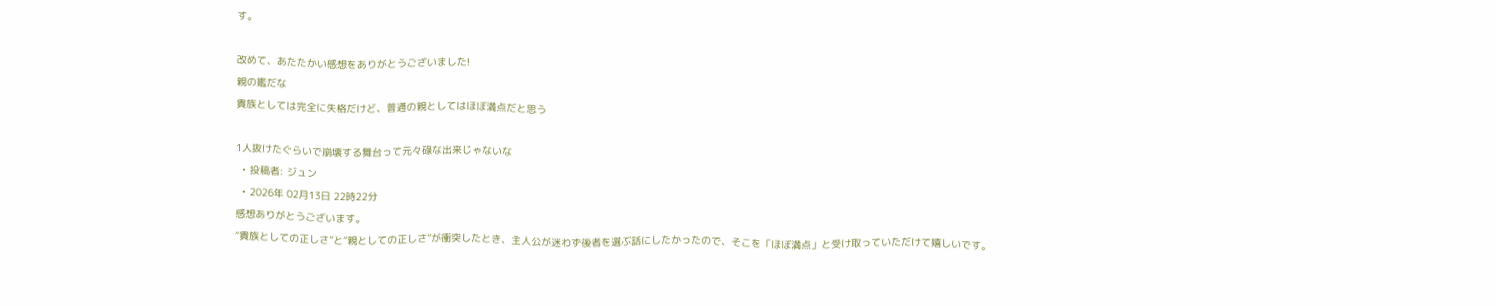す。

改めて、あたたかい感想をありがとうございました!
親の鑑だな
貴族としては完全に失格だけど、普通の親としてはほぼ満点だと思う

1人抜けたぐらいで崩壊する舞台って元々碌な出来じゃないな
  • 投稿者: ジュン
  • 2026年 02月13日 22時22分
感想ありがとうございます。
“貴族としての正しさ”と“親としての正しさ”が衝突したとき、主人公が迷わず後者を選ぶ話にしたかったので、そこを「ほぼ満点」と受け取っていただけて嬉しいです。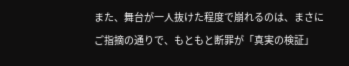また、舞台が一人抜けた程度で崩れるのは、まさにご指摘の通りで、もともと断罪が「真実の検証」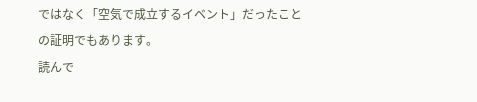ではなく「空気で成立するイベント」だったことの証明でもあります。
読んで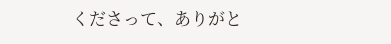くださって、ありがと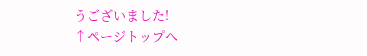うございました!
↑ページトップへ